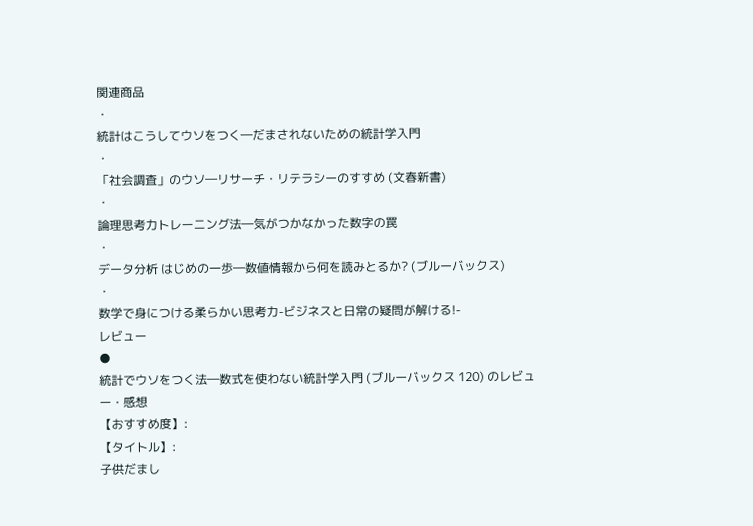関連商品
・
統計はこうしてウソをつく―だまされないための統計学入門
・
「社会調査」のウソ―リサーチ・リテラシーのすすめ (文春新書)
・
論理思考力トレーニング法―気がつかなかった数字の罠
・
データ分析 はじめの一歩―数値情報から何を読みとるか? (ブルーバックス)
・
数学で身につける柔らかい思考力-ビジネスと日常の疑問が解ける!-
レビュー
●
統計でウソをつく法―数式を使わない統計学入門 (ブルーバックス 120) のレビュー・感想
【おすすめ度】:
【タイトル】:
子供だまし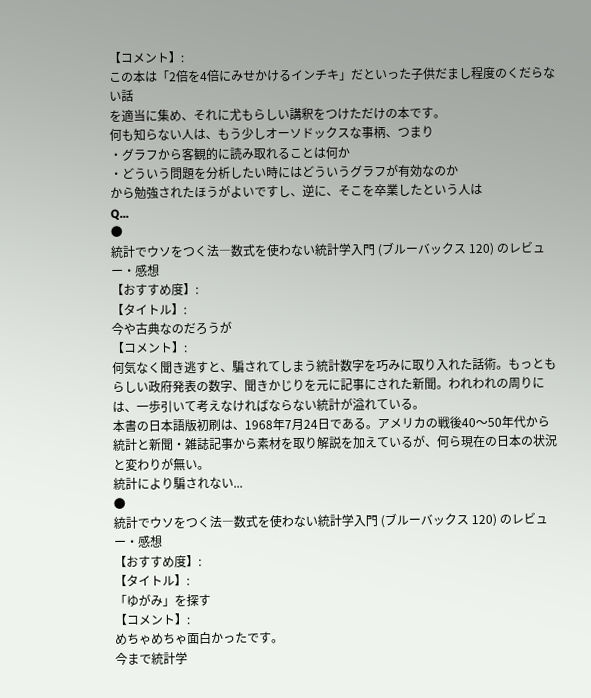【コメント】:
この本は「2倍を4倍にみせかけるインチキ」だといった子供だまし程度のくだらない話
を適当に集め、それに尤もらしい講釈をつけただけの本です。
何も知らない人は、もう少しオーソドックスな事柄、つまり
・グラフから客観的に読み取れることは何か
・どういう問題を分析したい時にはどういうグラフが有効なのか
から勉強されたほうがよいですし、逆に、そこを卒業したという人は
Q...
●
統計でウソをつく法―数式を使わない統計学入門 (ブルーバックス 120) のレビュー・感想
【おすすめ度】:
【タイトル】:
今や古典なのだろうが
【コメント】:
何気なく聞き逃すと、騙されてしまう統計数字を巧みに取り入れた話術。もっともらしい政府発表の数字、聞きかじりを元に記事にされた新聞。われわれの周りには、一歩引いて考えなければならない統計が溢れている。
本書の日本語版初刷は、1968年7月24日である。アメリカの戦後40〜50年代から統計と新聞・雑誌記事から素材を取り解説を加えているが、何ら現在の日本の状況と変わりが無い。
統計により騙されない...
●
統計でウソをつく法―数式を使わない統計学入門 (ブルーバックス 120) のレビュー・感想
【おすすめ度】:
【タイトル】:
「ゆがみ」を探す
【コメント】:
めちゃめちゃ面白かったです。
今まで統計学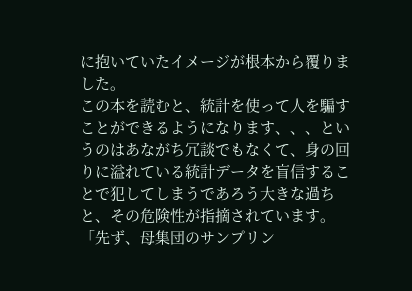に抱いていたイメージが根本から覆りました。
この本を読むと、統計を使って人を騙すことができるようになります、、、というのはあながち冗談でもなくて、身の回りに溢れている統計データを盲信することで犯してしまうであろう大きな過ちと、その危険性が指摘されています。
「先ず、母集団のサンプリン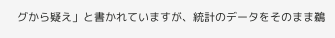グから疑え」と書かれていますが、統計のデータをそのまま鵜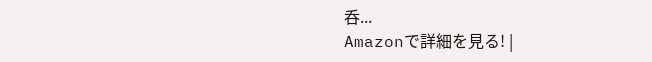呑...
Amazonで詳細を見る! |